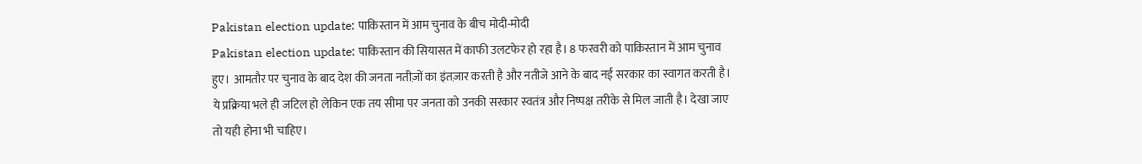Pakistan election update: पाकिस्तान में आम चुनाव के बीच मोदी-मोदी
Pakistan election update: पाकिस्तान की सियासत में काफी उलटफेर हो रहा है। 8 फरवरी को पाकिस्तान में आम चुनाव हुए। आमतौर पर चुनाव के बाद देश की जनता नतीज़ों का इंतज़ार करती है और नतीजे आने के बाद नई सरकार का स्वागत करती है। ये प्रक्रिया भले ही जटिल हो लेकिन एक तय सीमा पर जनता को उनकी सरकार स्वतंत्र और निष्पक्ष तरीके से मिल जाती है। देखा जाए तो यही होना भी चाहिए।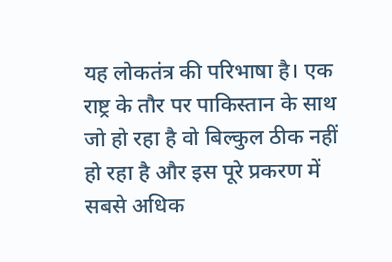यह लोकतंत्र की परिभाषा है। एक राष्ट्र के तौर पर पाकिस्तान के साथ जो हो रहा है वो बिल्कुल ठीक नहीं हो रहा है और इस पूरे प्रकरण में सबसे अधिक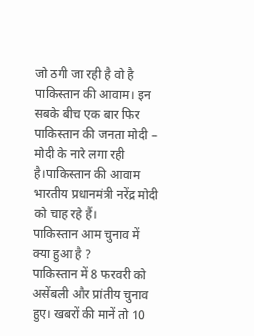जो ठगी जा रही है वो है पाकिस्तान की आवाम। इन सबके बीच एक बार फिर पाकिस्तान की जनता मोदी – मोदी के नारे लगा रही है।पाकिस्तान की आवाम भारतीय प्रधानमंत्री नरेंद्र मोदी को चाह रहे हैं।
पाकिस्तान आम चुनाव में क्या हुआ है ?
पाकिस्तान में 8 फरवरी को असेंबली और प्रांतीय चुनाव हुए। खबरों की मानें तो 10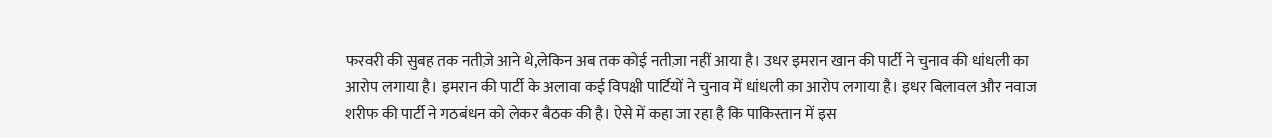फरवरी की सुबह तक नतीज़े आने थे,लेकिन अब तक कोई नतीज़ा नहीं आया है। उधर इमरान खान की पार्टी ने चुनाव की धांधली का आरोप लगाया है। इमरान की पार्टी के अलावा कई विपक्षी पार्टियों ने चुनाव में धांधली का आरोप लगाया है। इधर बिलावल और नवाज शरीफ की पार्टी ने गठबंधन को लेकर बैठक की है। ऐसे में कहा जा रहा है कि पाकिस्तान में इस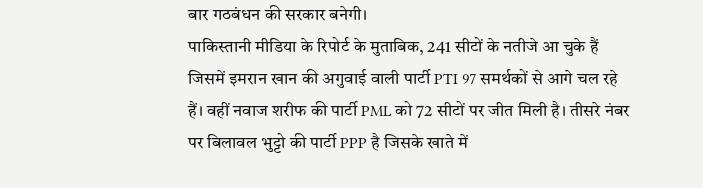बार गठबंधन की सरकार बनेगी।
पाकिस्तानी मीडिया के रिपोर्ट के मुताबिक, 241 सीटों के नतीजे आ चुके हैं जिसमें इमरान खान की अगुवाई वाली पार्टी PTI 97 समर्थकों से आगे चल रहे हैं। वहीं नवाज शरीफ की पार्टी PML को 72 सीटों पर जीत मिली है। तीसरे नंबर पर बिलावल भुट्टो की पार्टी PPP है जिसके खाते में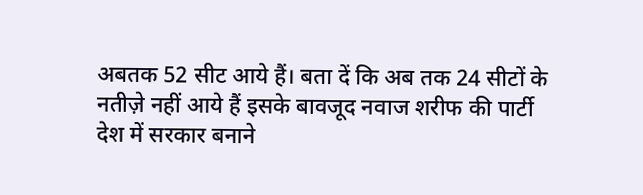अबतक 52 सीट आये हैं। बता दें कि अब तक 24 सीटों के नतीज़े नहीं आये हैं इसके बावजूद नवाज शरीफ की पार्टी देश में सरकार बनाने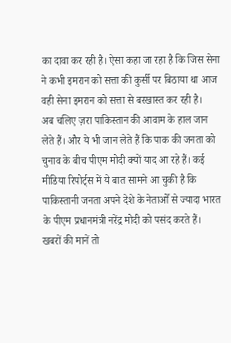का दावा कर रही है। ऐसा कहा जा रहा है कि जिस सेना ने कभी इमरान को सत्ता की कुर्सी पर बिठाया था आज वही सेना इमरान को सत्ता से बरखास्त कर रही है।
अब चलिए ज़रा पाकिस्तान की आवाम के हाल जान लेते हैं। और ये भी जान लेते हैं कि पाक की जनता को चुनाव के बीच पीएम मोदी क्यों याद आ रहे हैं। कई मीडिया रिपोर्ट्स में ये बात सामने आ चुकी है कि पाकिस्तानी जनता अपने देशे के नेताओँ से ज्यादा भारत के पीएम प्रधानमंत्री नरेंद्र मोदी को पसंद करते हैं। खबरों की मानें तो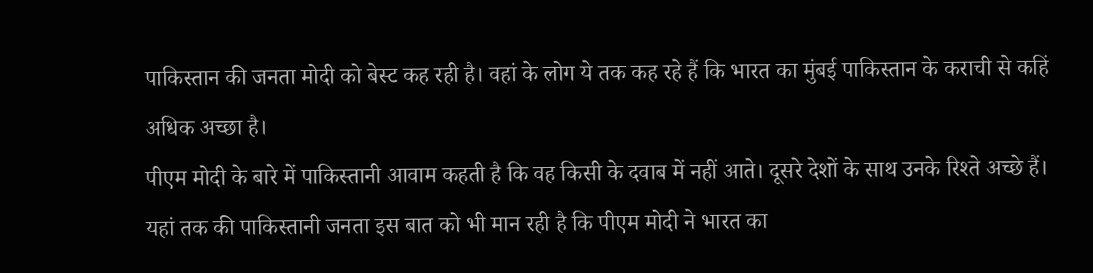पाकिस्तान की जनता मोदी को बेस्ट कह रही है। वहां के लोग ये तक कह रहे हैं कि भारत का मुंबई पाकिस्तान के कराची से कहिं अधिक अच्छा है।
पीएम मोदी के बारे में पाकिस्तानी आवाम कहती है कि वह किसी के दवाब में नहीं आते। दूसरे देशों के साथ उनके रिश्ते अच्छे हैं। यहां तक की पाकिस्तानी जनता इस बात को भी मान रही है कि पीएम मोदी ने भारत का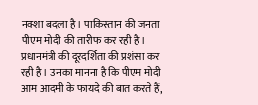नक्शा बदला है। पाकिस्तान की जनता पीएम मोदी की तारीफ कर रही है। प्रधानमंत्री की दूरदर्शिता की प्रशंसा कर रही है। उनका मानना है कि पीएम मोदी आम आदमी के फायदे की बात करते हैं,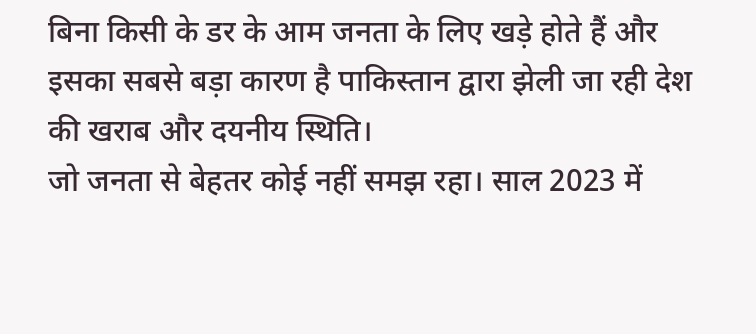बिना किसी के डर के आम जनता के लिए खड़े होते हैं और इसका सबसे बड़ा कारण है पाकिस्तान द्वारा झेली जा रही देश की खराब और दयनीय स्थिति।
जो जनता से बेहतर कोई नहीं समझ रहा। साल 2023 में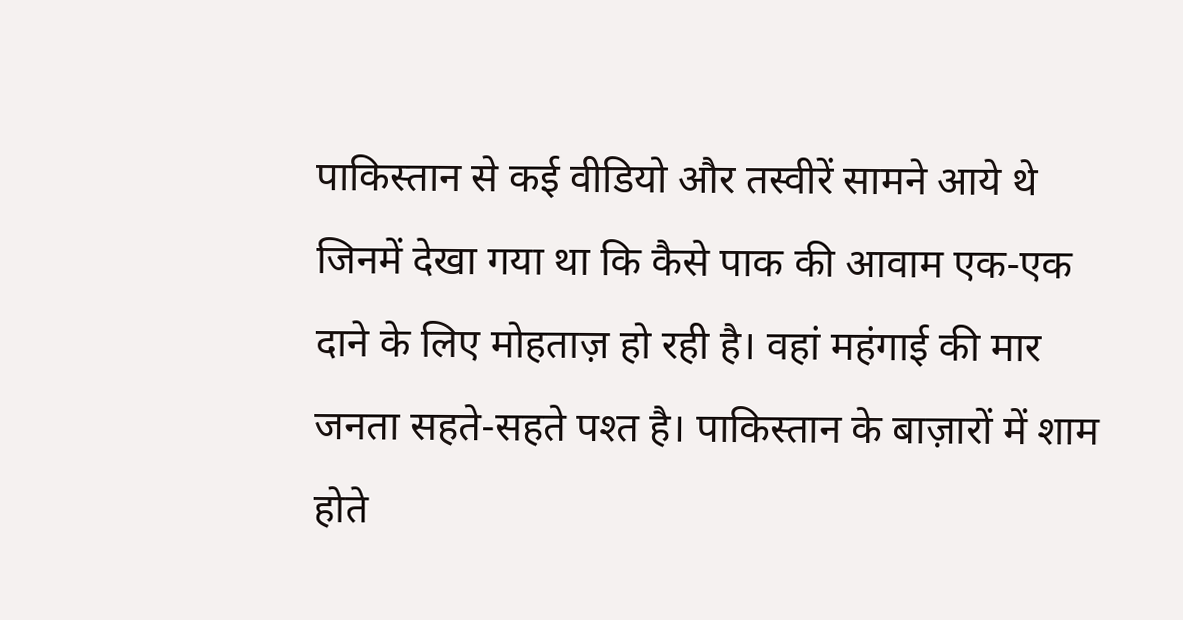पाकिस्तान से कई वीडियो और तस्वीरें सामने आये थे जिनमें देखा गया था कि कैसे पाक की आवाम एक-एक दाने के लिए मोहताज़ हो रही है। वहां महंगाई की मार जनता सहते-सहते पश्त है। पाकिस्तान के बाज़ारों में शाम होते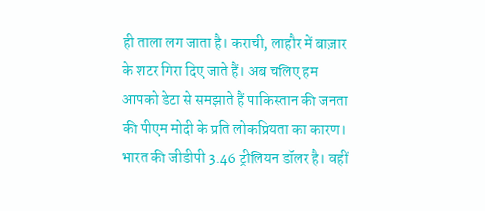ही ताला लग जाता है। कराची, लाहौर में बाज़ार के शटर गिरा दिए जाते हैं। अब चलिए हम आपको डेटा से समझाते हैं पाकिस्तान की जनता की पीएम मोदी के प्रति लोकप्रियता का कारण। भारत की जीडीपी 3.46 ट्रीलियन डॉलर है। वहीं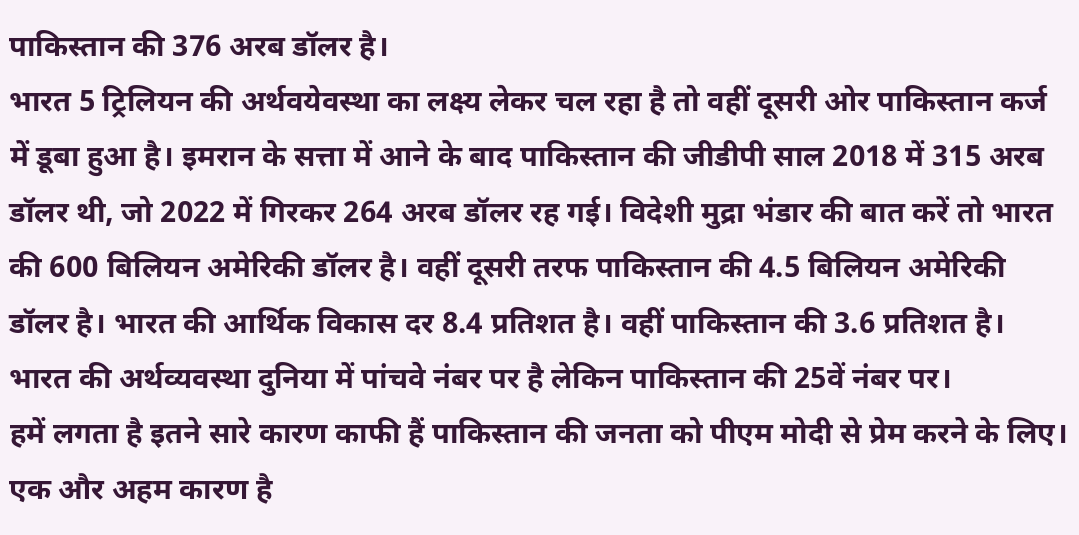पाकिस्तान की 376 अरब डॉलर है।
भारत 5 ट्रिलियन की अर्थवयेवस्था का लक्ष्य लेकर चल रहा है तो वहीं दूसरी ओर पाकिस्तान कर्ज में डूबा हुआ है। इमरान के सत्ता में आने के बाद पाकिस्तान की जीडीपी साल 2018 में 315 अरब डॉलर थी, जो 2022 में गिरकर 264 अरब डॉलर रह गई। विदेशी मुद्रा भंडार की बात करें तो भारत की 600 बिलियन अमेरिकी डॉलर है। वहीं दूसरी तरफ पाकिस्तान की 4.5 बिलियन अमेरिकी डॉलर है। भारत की आर्थिक विकास दर 8.4 प्रतिशत है। वहीं पाकिस्तान की 3.6 प्रतिशत है। भारत की अर्थव्यवस्था दुनिया में पांचवे नंबर पर है लेकिन पाकिस्तान की 25वें नंबर पर।
हमें लगता है इतने सारे कारण काफी हैं पाकिस्तान की जनता को पीएम मोदी से प्रेम करने के लिए।
एक और अहम कारण है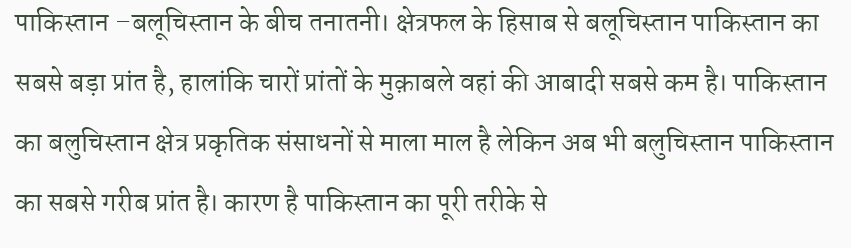पाकिस्तान –बलूचिस्तान के बीच तनातनी। क्षेत्रफल के हिसाब से बलूचिस्तान पाकिस्तान का सबसे बड़ा प्रांत है, हालांकि चारों प्रांतों के मुक़ाबले वहां की आबादी सबसे कम है। पाकिस्तान का बलुचिस्तान क्षेत्र प्रकृतिक संसाधनों से माला माल है लेकिन अब भी बलुचिस्तान पाकिस्तान का सबसे गरीब प्रांत है। कारण है पाकिस्तान का पूरी तरीके से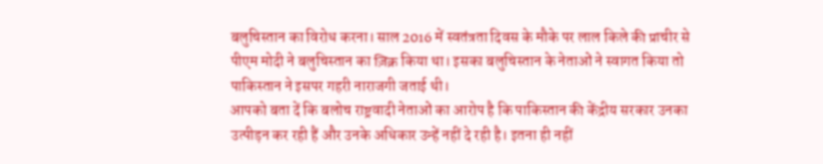बलुचिस्तान का विरोध करना। साल 2016 में स्वतंत्रता दिवस के मौके पर लाल किले की प्राचीर से पीएम मोदी ने बलुचिस्तान का ज़िक्र किया था। इसका बलुचिस्तान के नेताओं ने स्वागत किया तो पाकिस्तान ने इसपर गहरी नाराजगी जताई थी।
आपको बता दें कि बलोच राष्ट्रवादी नेताओं का आरोप है कि पाकिस्तान की केंद्रीय सरकार उनका उत्पीड़न कर रही हैं और उनके अधिकार उन्हें नहीं दे रही है। इतना ही नहीं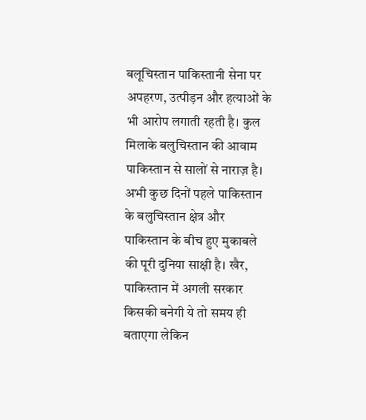बलूचिस्तान पाकिस्तानी सेना पर अपहरण, उत्पीड़न और हत्याओं के भी आरोप लगाती रहती है। कुल मिलाके बलुचिस्तान की आवाम पाकिस्तान से सालों से नाराज़ है। अभी कुछ दिनों पहले पाकिस्तान के बलुचिस्तान क्षेत्र और पाकिस्तान के बीच हुए मुकाबले की पूरी दुनिया साक्षी है। खैर, पाकिस्तान में अगली सरकार किसकी बनेगी ये तो समय ही बताएगा लेकिन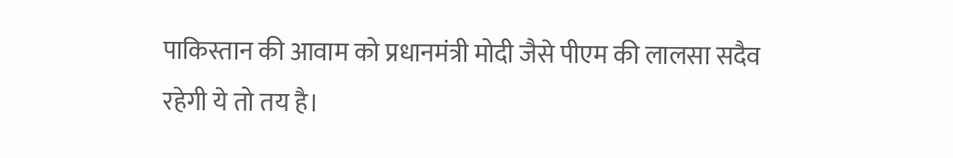पाकिस्तान की आवाम को प्रधानमंत्री मोदी जैसे पीएम की लालसा सदैव रहेगी ये तो तय है।